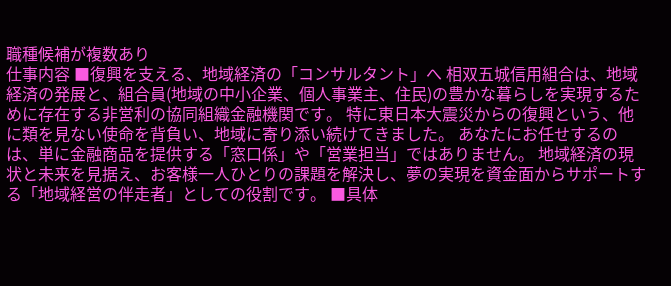職種候補が複数あり
仕事内容 ■復興を支える、地域経済の「コンサルタント」へ 相双五城信用組合は、地域経済の発展と、組合員(地域の中小企業、個人事業主、住民)の豊かな暮らしを実現するために存在する非営利の協同組織金融機関です。 特に東日本大震災からの復興という、他に類を見ない使命を背負い、地域に寄り添い続けてきました。 あなたにお任せするのは、単に金融商品を提供する「窓口係」や「営業担当」ではありません。 地域経済の現状と未来を見据え、お客様一人ひとりの課題を解決し、夢の実現を資金面からサポートする「地域経営の伴走者」としての役割です。 ■具体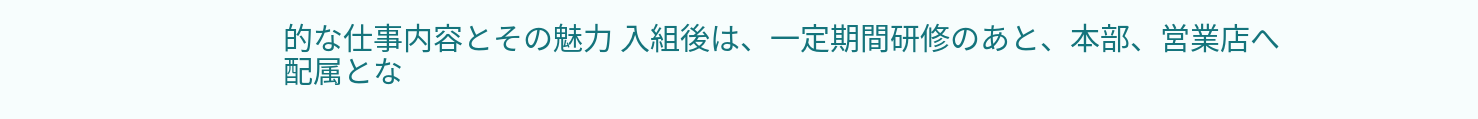的な仕事内容とその魅力 入組後は、一定期間研修のあと、本部、営業店へ配属とな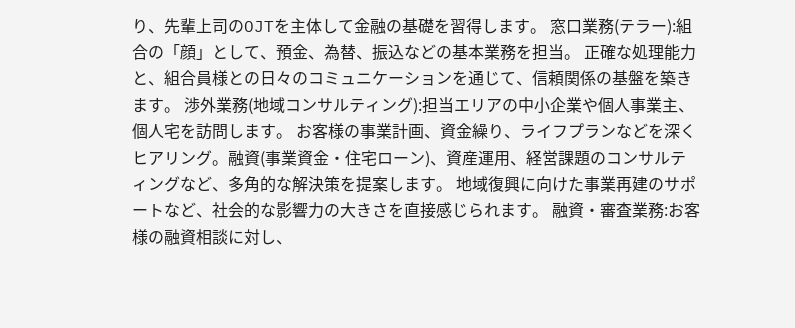り、先輩上司のOJTを主体して金融の基礎を習得します。 窓口業務(テラー):組合の「顔」として、預金、為替、振込などの基本業務を担当。 正確な処理能力と、組合員様との日々のコミュニケーションを通じて、信頼関係の基盤を築きます。 渉外業務(地域コンサルティング):担当エリアの中小企業や個人事業主、個人宅を訪問します。 お客様の事業計画、資金繰り、ライフプランなどを深くヒアリング。融資(事業資金・住宅ローン)、資産運用、経営課題のコンサルティングなど、多角的な解決策を提案します。 地域復興に向けた事業再建のサポートなど、社会的な影響力の大きさを直接感じられます。 融資・審査業務:お客様の融資相談に対し、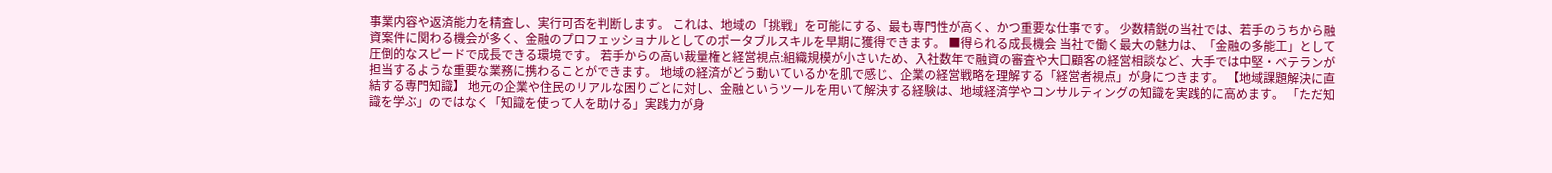事業内容や返済能力を精査し、実行可否を判断します。 これは、地域の「挑戦」を可能にする、最も専門性が高く、かつ重要な仕事です。 少数精鋭の当社では、若手のうちから融資案件に関わる機会が多く、金融のプロフェッショナルとしてのポータブルスキルを早期に獲得できます。 ■得られる成長機会 当社で働く最大の魅力は、「金融の多能工」として圧倒的なスピードで成長できる環境です。 若手からの高い裁量権と経営視点:組織規模が小さいため、入社数年で融資の審査や大口顧客の経営相談など、大手では中堅・ベテランが担当するような重要な業務に携わることができます。 地域の経済がどう動いているかを肌で感じ、企業の経営戦略を理解する「経営者視点」が身につきます。 【地域課題解決に直結する専門知識】 地元の企業や住民のリアルな困りごとに対し、金融というツールを用いて解決する経験は、地域経済学やコンサルティングの知識を実践的に高めます。 「ただ知識を学ぶ」のではなく「知識を使って人を助ける」実践力が身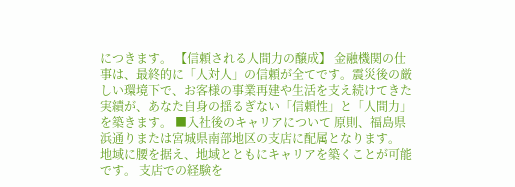につきます。 【信頼される人間力の醸成】 金融機関の仕事は、最終的に「人対人」の信頼が全てです。震災後の厳しい環境下で、お客様の事業再建や生活を支え続けてきた実績が、あなた自身の揺るぎない「信頼性」と「人間力」を築きます。 ■入社後のキャリアについて 原則、福島県浜通りまたは宮城県南部地区の支店に配属となります。 地域に腰を据え、地域とともにキャリアを築くことが可能です。 支店での経験を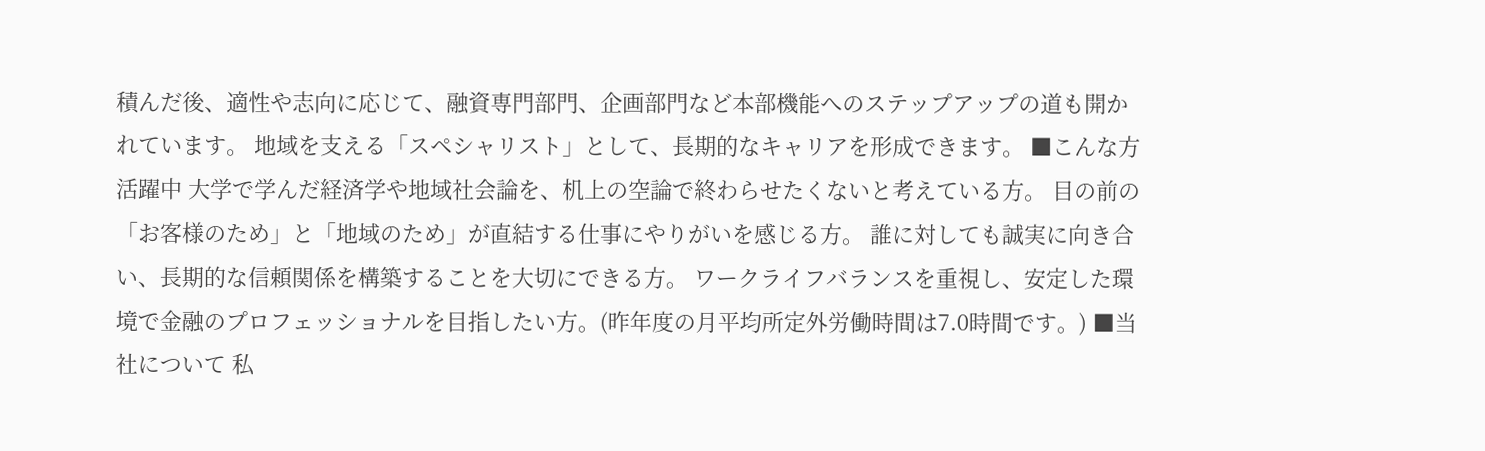積んだ後、適性や志向に応じて、融資専門部門、企画部門など本部機能へのステップアップの道も開かれています。 地域を支える「スペシャリスト」として、長期的なキャリアを形成できます。 ■こんな方活躍中 大学で学んだ経済学や地域社会論を、机上の空論で終わらせたくないと考えている方。 目の前の「お客様のため」と「地域のため」が直結する仕事にやりがいを感じる方。 誰に対しても誠実に向き合い、長期的な信頼関係を構築することを大切にできる方。 ワークライフバランスを重視し、安定した環境で金融のプロフェッショナルを目指したい方。(昨年度の月平均所定外労働時間は7.0時間です。) ■当社について 私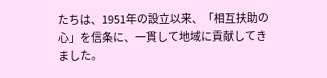たちは、1951年の設立以来、「相互扶助の心」を信条に、一貫して地域に貢献してきました。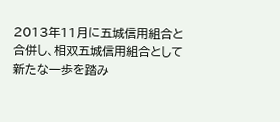2013年11月に五城信用組合と合併し、相双五城信用組合として新たな一歩を踏み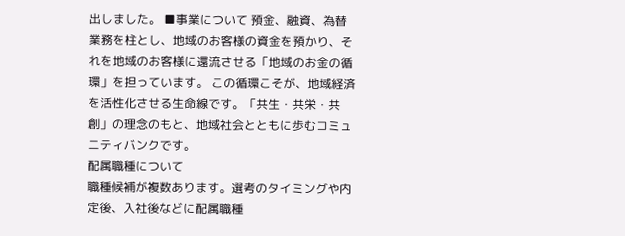出しました。 ■事業について 預金、融資、為替業務を柱とし、地域のお客様の資金を預かり、それを地域のお客様に還流させる「地域のお金の循環」を担っています。 この循環こそが、地域経済を活性化させる生命線です。「共生・共栄・共創」の理念のもと、地域社会とともに歩むコミュニティバンクです。
配属職種について
職種候補が複数あります。選考のタイミングや内定後、入社後などに配属職種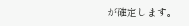が確定します。